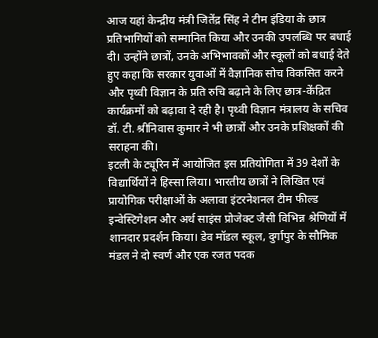आज यहां केन्द्रीय मंत्री जितेंद्र सिंह ने टीम इंडिया के छात्र प्रतिभागियों को सम्मानित किया और उनकी उपलब्धि पर बधाई दी। उन्होंने छात्रों, उनके अभिभावकों और स्कूलों को बधाई देते हुए कहा कि सरकार युवाओं में वैज्ञानिक सोच विकसित करने और पृथ्वी विज्ञान के प्रति रुचि बढ़ाने के लिए छात्र-केंद्रित कार्यक्रमों को बढ़ावा दे रही है। पृथ्वी विज्ञान मंत्रालय के सचिव डॉ. टी. श्रीनिवास कुमार ने भी छात्रों और उनके प्रशिक्षकों की सराहना की।
इटली के ट्यूरिन में आयोजित इस प्रतियोगिता में 39 देशों के विद्यार्थियों ने हिस्सा लिया। भारतीय छात्रों ने लिखित एवं प्रायोगिक परीक्षाओं के अलावा इंटरनेशनल टीम फील्ड इन्वेस्टिगेशन और अर्थ साइंस प्रोजेक्ट जैसी विभिन्न श्रेणियों में शानदार प्रदर्शन किया। डेव मॉडल स्कूल, दुर्गापुर के सौमिक मंडल ने दो स्वर्ण और एक रजत पदक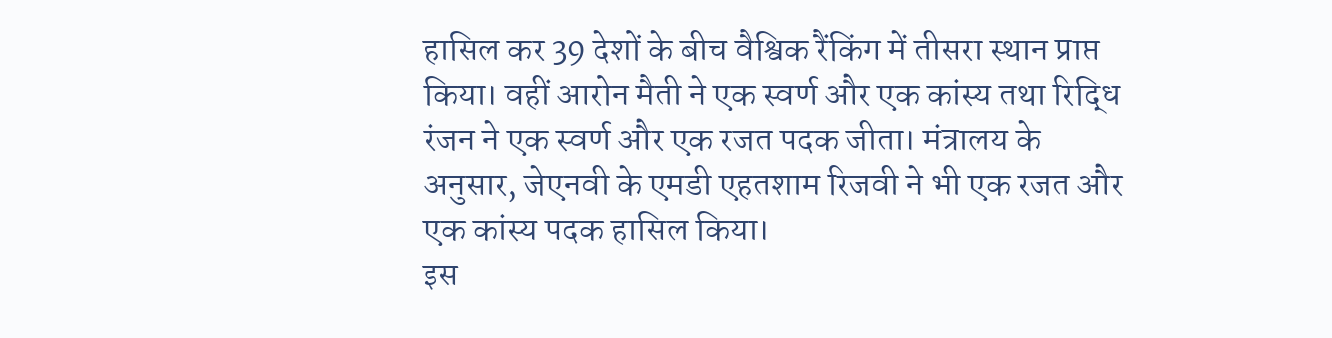हासिल कर 39 देशों के बीच वैश्विक रैंकिंग में तीसरा स्थान प्राप्त किया। वहीं आरोन मैती ने एक स्वर्ण और एक कांस्य तथा रिद्धि रंजन ने एक स्वर्ण और एक रजत पदक जीता। मंत्रालय के अनुसार, जेएनवी के एमडी एहतशाम रिजवी ने भी एक रजत और एक कांस्य पदक हासिल किया।
इस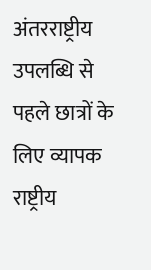अंतरराष्ट्रीय उपलब्धि से पहले छात्रों के लिए व्यापक राष्ट्रीय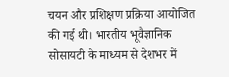चयन और प्रशिक्षण प्रक्रिया आयोजित की गई थी। भारतीय भूवैज्ञानिक सोसायटी के माध्यम से देशभर में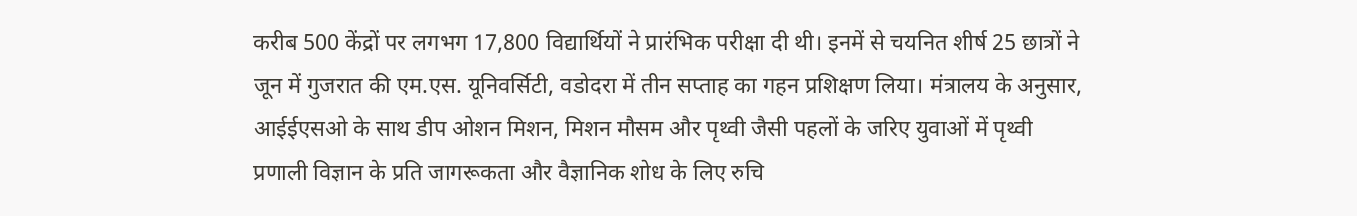करीब 500 केंद्रों पर लगभग 17,800 विद्यार्थियों ने प्रारंभिक परीक्षा दी थी। इनमें से चयनित शीर्ष 25 छात्रों ने जून में गुजरात की एम.एस. यूनिवर्सिटी, वडोदरा में तीन सप्ताह का गहन प्रशिक्षण लिया। मंत्रालय के अनुसार, आईईएसओ के साथ डीप ओशन मिशन, मिशन मौसम और पृथ्वी जैसी पहलों के जरिए युवाओं में पृथ्वी प्रणाली विज्ञान के प्रति जागरूकता और वैज्ञानिक शोध के लिए रुचि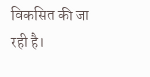विकसित की जा रही है।